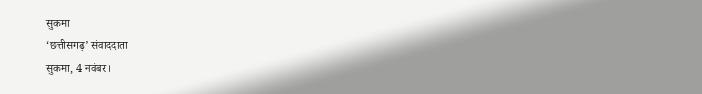सुकमा
‘छत्तीसगढ़’ संवाददाता
सुकमा, 4 नवंबर।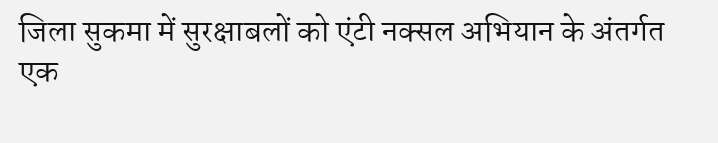जिला सुकमा में सुरक्षाबलों को एंटी नक्सल अभियान के अंतर्गत एक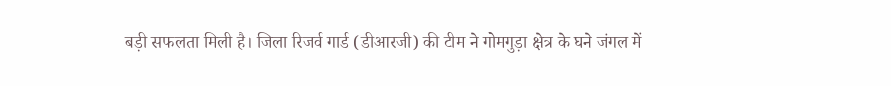बड़ी सफलता मिली है। जिला रिजर्व गार्ड (डीआरजी) की टीम ने गोमगुड़ा क्षेत्र के घने जंगल में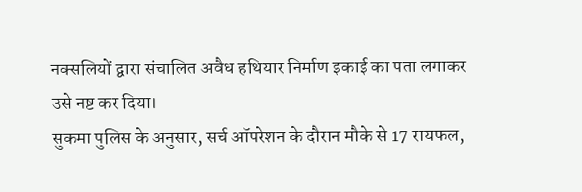नक्सलियों द्वारा संचालित अवैध हथियार निर्माण इकाई का पता लगाकर उसे नष्ट कर दिया।
सुकमा पुलिस के अनुसार, सर्च ऑपरेशन के दौरान मौके से 17 रायफल,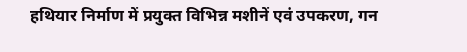हथियार निर्माण में प्रयुक्त विभिन्न मशीनें एवं उपकरण, गन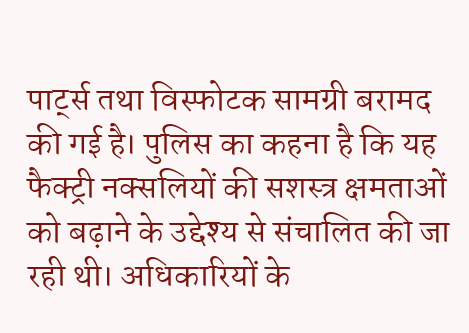पार्ट्स तथा विस्फोटक सामग्री बरामद की गई है। पुलिस का कहना है कि यह फैक्ट्री नक्सलियों की सशस्त्र क्षमताओं को बढ़ाने के उद्देश्य से संचालित की जा रही थी। अधिकारियों के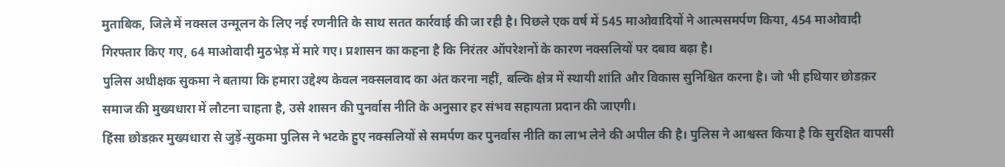मुताबिक, जिले में नक्सल उन्मूलन के लिए नई रणनीति के साथ सतत कार्रवाई की जा रही है। पिछले एक वर्ष में 545 माओवादियों ने आत्मसमर्पण किया, 454 माओवादी गिरफ्तार किए गए, 64 माओवादी मुठभेड़ में मारे गए। प्रशासन का कहना है कि निरंतर ऑपरेशनों के कारण नक्सलियों पर दबाव बढ़ा है।
पुलिस अधीक्षक सुकमा ने बताया कि हमारा उद्देश्य केवल नक्सलवाद का अंत करना नहीं, बल्कि क्षेत्र में स्थायी शांति और विकास सुनिश्चित करना है। जो भी हथियार छोडक़र समाज की मुख्यधारा में लौटना चाहता है, उसे शासन की पुनर्वास नीति के अनुसार हर संभव सहायता प्रदान की जाएगी।
हिंसा छोडक़र मुख्यधारा से जुड़ें-सुकमा पुलिस ने भटके हुए नक्सलियों से समर्पण कर पुनर्वास नीति का लाभ लेने की अपील की है। पुलिस ने आश्वस्त किया है कि सुरक्षित वापसी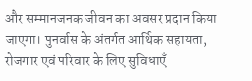और सम्मानजनक जीवन का अवसर प्रदान किया जाएगा। पुनर्वास के अंतर्गत आर्थिक सहायता, रोजगार एवं परिवार के लिए सुविधाएँ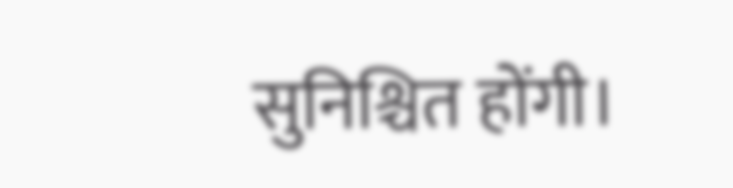सुनिश्चित होंगी।